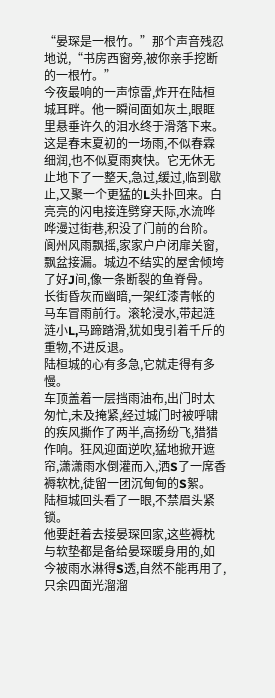“晏琛是一根竹。”那个声音残忍地说,“书房西窗旁,被你亲手挖断的一根竹。”
今夜最响的一声惊雷,炸开在陆桓城耳畔。他一瞬间面如灰土,眼眶里悬垂许久的泪水终于滑落下来。
这是春末夏初的一场雨,不似春霖细润,也不似夏雨爽快。它无休无止地下了一整天,急过,缓过,临到歇止,又聚一个更猛的L头扑回来。白亮亮的闪电接连劈穿天际,水流哗哗漫过街巷,积没了门前的台阶。
阆州风雨飘摇,家家户户闭扉关窗,飘盆接漏。城边不结实的屋舍倾垮了好J间,像一条断裂的鱼脊骨。
长街昏灰而幽暗,一架红漆青帐的马车冒雨前行。滚轮浸水,带起涟涟小L,马蹄踏滑,犹如曳引着千斤的重物,不进反退。
陆桓城的心有多急,它就走得有多慢。
车顶盖着一层挡雨油布,出门时太匆忙,未及掩紧,经过城门时被呼啸的疾风撕作了两半,高扬纷飞,猎猎作响。狂风迎面逆吹,猛地掀开遮帘,潇潇雨水倒灌而入,洒S了一席香褥软枕,徒留一团沉甸甸的S絮。
陆桓城回头看了一眼,不禁眉头紧锁。
他要赶着去接晏琛回家,这些褥枕与软垫都是备给晏琛暖身用的,如今被雨水淋得S透,自然不能再用了,只余四面光溜溜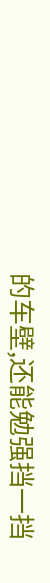的车壁,还能勉强挡一挡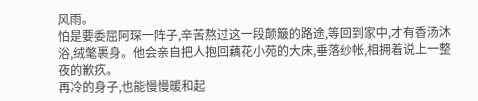风雨。
怕是要委屈阿琛一阵子,辛苦熬过这一段颠簸的路途,等回到家中,才有香汤沐浴,绒氅裹身。他会亲自把人抱回藕花小苑的大床,垂落纱帐,相拥着说上一整夜的歉疚。
再冷的身子,也能慢慢暖和起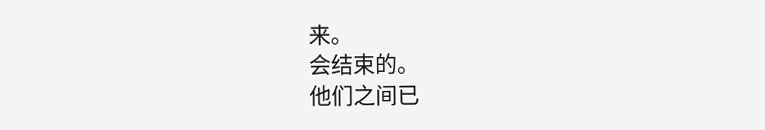来。
会结束的。
他们之间已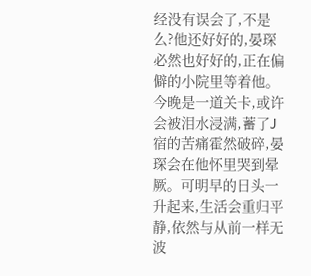经没有误会了,不是么?他还好好的,晏琛必然也好好的,正在偏僻的小院里等着他。今晚是一道关卡,或许会被泪水浸满,蓄了J宿的苦痛霍然破碎,晏琛会在他怀里哭到晕厥。可明早的日头一升起来,生活会重归平静,依然与从前一样无波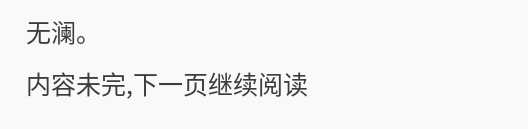无澜。
内容未完,下一页继续阅读